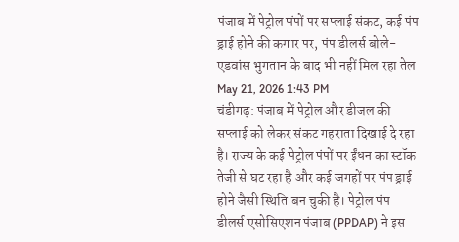पंजाब में पेट्रोल पंपों पर सप्लाई संकट, कई पंप ड्राई होने की कगार पर, पंप डीलर्स बोले- एडवांस भुगतान के बाद भी नहीं मिल रहा तेल
May 21, 2026 1:43 PM
चंडीगढ़: पंजाब में पेट्रोल और डीजल की सप्लाई को लेकर संकट गहराता दिखाई दे रहा है। राज्य के कई पेट्रोल पंपों पर ईंधन का स्टॉक तेजी से घट रहा है और कई जगहों पर पंप ड्राई होने जैसी स्थिति बन चुकी है। पेट्रोल पंप डीलर्स एसोसिएशन पंजाब (PPDAP) ने इस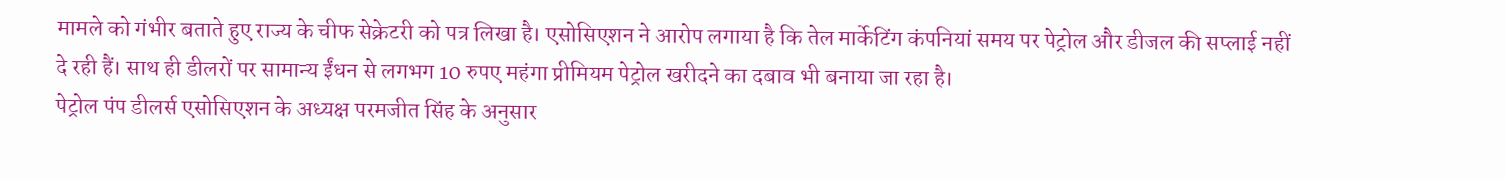मामले को गंभीर बताते हुए राज्य के चीफ सेक्रेटरी को पत्र लिखा है। एसोसिएशन ने आरोप लगाया है कि तेल मार्केटिंग कंपनियां समय पर पेट्रोल और डीजल की सप्लाई नहीं दे रही हैं। साथ ही डीलरों पर सामान्य ईंधन से लगभग 10 रुपए महंगा प्रीमियम पेट्रोल खरीदने का दबाव भी बनाया जा रहा है।
पेट्रोल पंप डीलर्स एसोसिएशन के अध्यक्ष परमजीत सिंह के अनुसार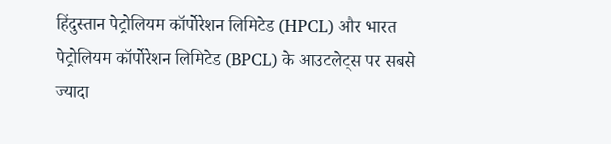हिंदुस्तान पेट्रोलियम कॉर्पोरेशन लिमिटेड (HPCL) और भारत पेट्रोलियम कॉर्पोरेशन लिमिटेड (BPCL) के आउटलेट्स पर सबसे ज्यादा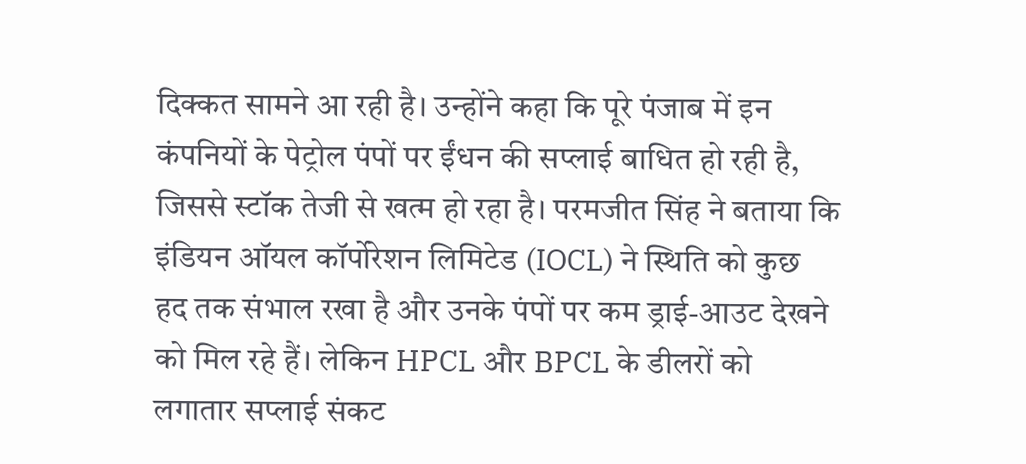दिक्कत सामने आ रही है। उन्होंने कहा कि पूरे पंजाब में इन कंपनियों के पेट्रोल पंपों पर ईंधन की सप्लाई बाधित हो रही है, जिससे स्टॉक तेजी से खत्म हो रहा है। परमजीत सिंह ने बताया कि इंडियन ऑयल कॉर्पोरेशन लिमिटेड (IOCL) ने स्थिति को कुछ हद तक संभाल रखा है और उनके पंपों पर कम ड्राई-आउट देखने को मिल रहे हैं। लेकिन HPCL और BPCL के डीलरों को लगातार सप्लाई संकट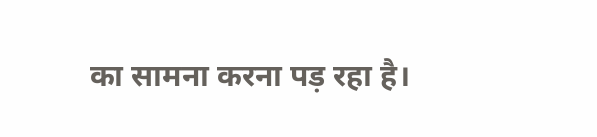का सामना करना पड़ रहा है।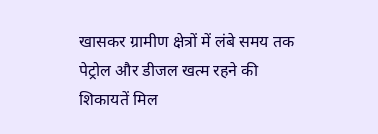खासकर ग्रामीण क्षेत्रों में लंबे समय तक पेट्रोल और डीजल खत्म रहने की शिकायतें मिल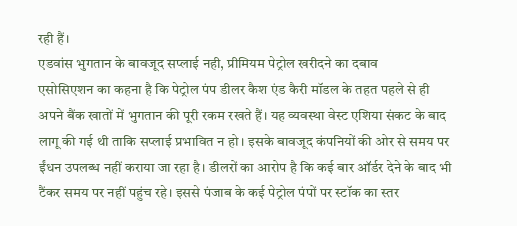रही हैं।
एडवांस भुगतान के बावजूद सप्लाई नही, प्रीमियम पेट्रोल खरीदने का दबाव
एसोसिएशन का कहना है कि पेट्रोल पंप डीलर कैश एंड कैरी मॉडल के तहत पहले से ही अपने बैंक खातों में भुगतान की पूरी रकम रखते हैं। यह व्यवस्था वेस्ट एशिया संकट के बाद लागू की गई थी ताकि सप्लाई प्रभावित न हो। इसके बावजूद कंपनियों की ओर से समय पर ईंधन उपलब्ध नहीं कराया जा रहा है। डीलरों का आरोप है कि कई बार ऑर्डर देने के बाद भी टैंकर समय पर नहीं पहुंच रहे। इससे पंजाब के कई पेट्रोल पंपों पर स्टॉक का स्तर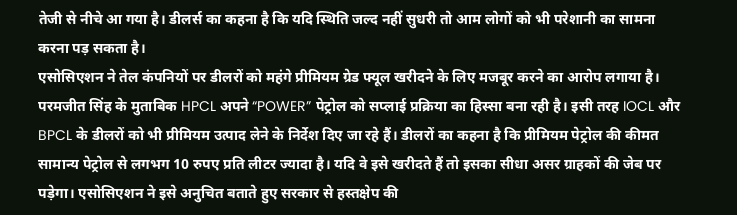तेजी से नीचे आ गया है। डीलर्स का कहना है कि यदि स्थिति जल्द नहीं सुधरी तो आम लोगों को भी परेशानी का सामना करना पड़ सकता है।
एसोसिएशन ने तेल कंपनियों पर डीलरों को महंगे प्रीमियम ग्रेड फ्यूल खरीदने के लिए मजबूर करने का आरोप लगाया है। परमजीत सिंह के मुताबिक HPCL अपने “POWER” पेट्रोल को सप्लाई प्रक्रिया का हिस्सा बना रही है। इसी तरह IOCL और BPCL के डीलरों को भी प्रीमियम उत्पाद लेने के निर्देश दिए जा रहे हैं। डीलरों का कहना है कि प्रीमियम पेट्रोल की कीमत सामान्य पेट्रोल से लगभग 10 रुपए प्रति लीटर ज्यादा है। यदि वे इसे खरीदते हैं तो इसका सीधा असर ग्राहकों की जेब पर पड़ेगा। एसोसिएशन ने इसे अनुचित बताते हुए सरकार से हस्तक्षेप की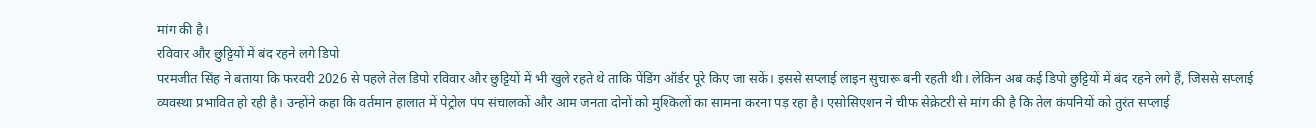मांग की है।
रविवार और छुट्टियों में बंद रहने लगे डिपो
परमजीत सिंह ने बताया कि फरवरी 2026 से पहले तेल डिपो रविवार और छुट्टियों में भी खुले रहते थे ताकि पेंडिंग ऑर्डर पूरे किए जा सकें। इससे सप्लाई लाइन सुचारू बनी रहती थी। लेकिन अब कई डिपो छुट्टियों में बंद रहने लगे हैं, जिससे सप्लाई व्यवस्था प्रभावित हो रही है। उन्होंने कहा कि वर्तमान हालात में पेट्रोल पंप संचालकों और आम जनता दोनों को मुश्किलों का सामना करना पड़ रहा है। एसोसिएशन ने चीफ सेक्रेटरी से मांग की है कि तेल कंपनियों को तुरंत सप्लाई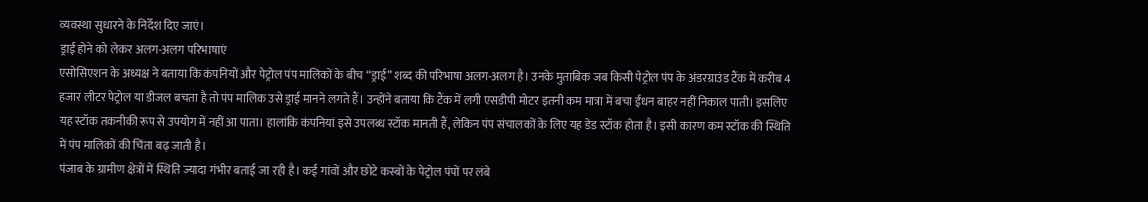व्यवस्था सुधारने के निर्देश दिए जाएं।
ड्राई होने को लेकर अलग-अलग परिभाषाएं
एसोसिएशन के अध्यक्ष ने बताया कि कंपनियों और पेट्रोल पंप मालिकों के बीच “ड्राई” शब्द की परिभाषा अलग-अलग है। उनके मुताबिक जब किसी पेट्रोल पंप के अंडरग्राउंड टैंक में करीब 4 हजार लीटर पेट्रोल या डीजल बचता है तो पंप मालिक उसे ड्राई मानने लगते हैं। उन्होंने बताया कि टैंक में लगी एसडीपी मोटर इतनी कम मात्रा में बचा ईंधन बाहर नहीं निकाल पाती। इसलिए यह स्टॉक तकनीकी रूप से उपयोग में नहीं आ पाता। हालांकि कंपनियां इसे उपलब्ध स्टॉक मानती हैं, लेकिन पंप संचालकों के लिए यह डेड स्टॉक होता है। इसी कारण कम स्टॉक की स्थिति में पंप मालिकों की चिंता बढ़ जाती है।
पंजाब के ग्रामीण क्षेत्रों में स्थिति ज्यादा गंभीर बताई जा रही है। कई गांवों और छोटे कस्बों के पेट्रोल पंपों पर लंबे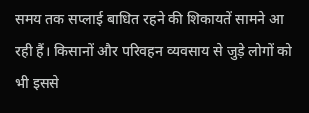समय तक सप्लाई बाधित रहने की शिकायतें सामने आ रही हैं। किसानों और परिवहन व्यवसाय से जुड़े लोगों को भी इससे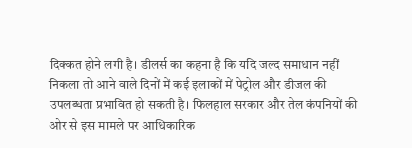दिक्कत होने लगी है। डीलर्स का कहना है कि यदि जल्द समाधान नहीं निकला तो आने वाले दिनों में कई इलाकों में पेट्रोल और डीजल की उपलब्धता प्रभावित हो सकती है। फिलहाल सरकार और तेल कंपनियों की ओर से इस मामले पर आधिकारिक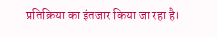प्रतिक्रिया का इंतजार किया जा रहा है।